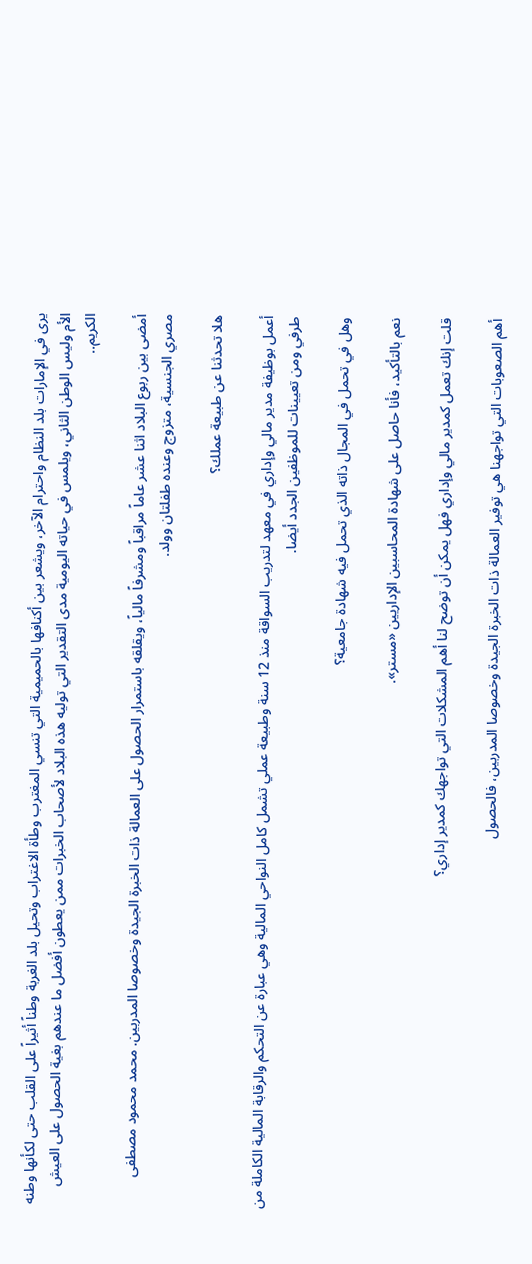يرى في الإمارات بلد النظام واحترام الآخر، ويشعر بين أكنافها بالحميمية التي تنسي المغترب وطأة الاغتراب وتحيل بلد الغربة وطناً أثيراً على القلب حتى لكأنها وطنه الأم وليس الوطن الثاني، ويلمس في حياته اليومية مدى التقدير التي توليه هذه البلاد لأصحاب الخبرات ممن يعطون أفضل ما عندهم بغية الحصول على العيش الكريم..

أمضى بين ربوع البلاد اثنا عشر عاماً مراقباً ومشرفاً مالياً، ويقلقه باستمرار الحصول على العمالة ذات الخبرة الجيدة وخصوصا المدربين. محمد محمود مصطفى مصري الجنسية، متزوج وعنده طفلتان وولد.

هلا تحدثنا عن طبيعة عملك؟

أعمل بوظيفة مدير مالي وإداري في معهد لتدريب السواقة منذ 12 سنة وطبيعة عملي تشمل كامل النواحي المالية وهي عبارة عن التحكم والرقابة المالية الكاملة من طرفي ومن تعيينات للموظفين الجدد أيضا.

وهل في تحمل في المجال ذاته الذي تحمل فيه شهادة جامعية؟

نعم بالتأكيد، فأنا حاصل على شهادة المحاسبين الإداريين «مستر».

قلت إنك تعمل كمدير مالي وإداري فهل يمكن أن توضح لنا أهم المشكلات التي تواجهك كمدير إداري؟

أهم الصعوبات التي تواجهنا هي توفير العمالة ذات الخبرة الجيدة وخصوصا المدربين، فالحصول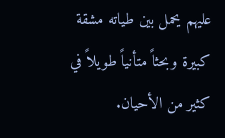عليهم يحمل بين طياته مشقة كبيرة وبحثاً متأنياً طويلاً في كثير من الأحيان.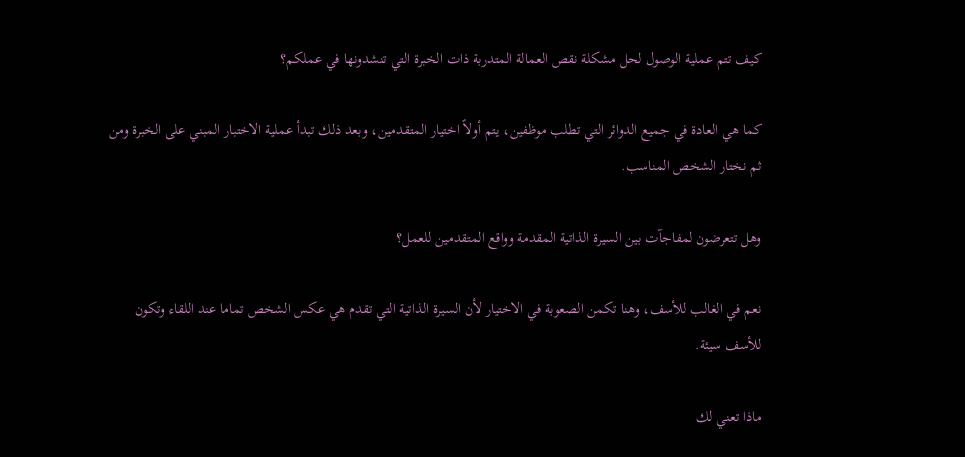كيف تتم عملية الوصول لحل مشكلة نقص العمالة المتدربة ذات الخبرة التي تنشدونها في عملكم؟

كما هي العادة في جميع الدوائر التي تطلب موظفين، يتم أولاً اختيار المتقدمين، وبعد ذلك تبدأ عملية الاختبار المبني على الخبرة ومن ثم نختار الشخص المناسب.

وهل تتعرضون لمفاجآت بين السيرة الذاتية المقدمة وواقع المتقدمين للعمل؟

نعم في الغالب للأسف، وهنا تكمن الصعوبة في الاختيار لأن السيرة الذاتية التي تقدم هي عكس الشخص تماما عند اللقاء وتكون للأسف سيئة.

ماذا تعني لك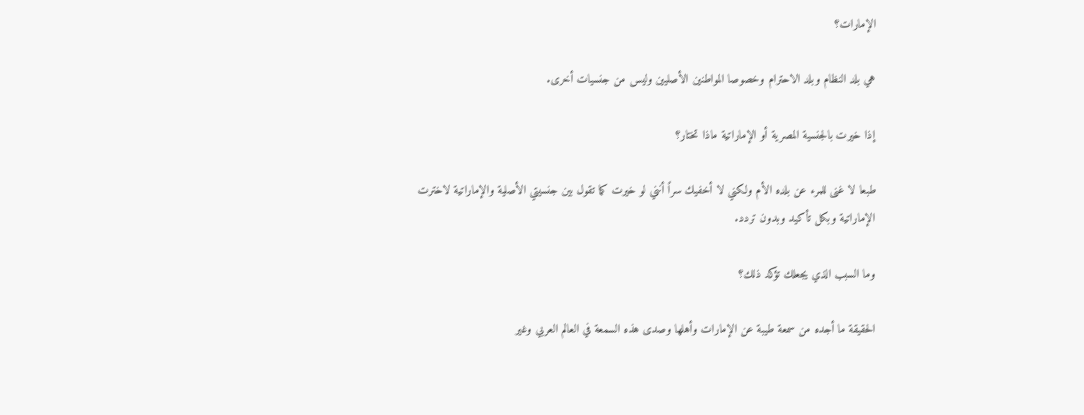الإمارات؟

هي بلد النظام وبلد الاحترام وخصوصا المواطنين الأصليين وليس من جنسيات أخرى.

إذا خيرت بالجنسية المصرية أو الإماراتية ماذا تختار؟

طبعا لا غنى للمرء عن بلده الأم ولكني لا أخفيك سراً أنني لو خيرت كما تقول بين جنسيتي الأصلية والإماراتية لاخترت الإماراتية وبكل تأكيد وبدون تردد.

وما السبب الذي يجعلك تؤكد ذلك؟

الحقيقة ما أجده من سمعة طيبة عن الإمارات وأهلها وصدى هذه السمعة في العالم العربي وغير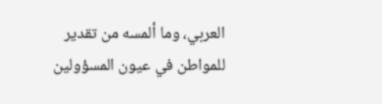العربي، وما ألمسه من تقدير للمواطن في عيون المسؤولين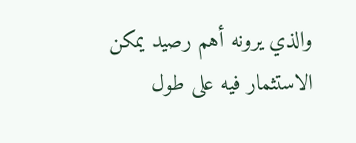والذي يرونه أهم رصيد يمكن الاستثمار فيه على طول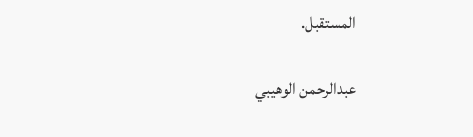المستقبل.

عبدالرحمن الوهيبي